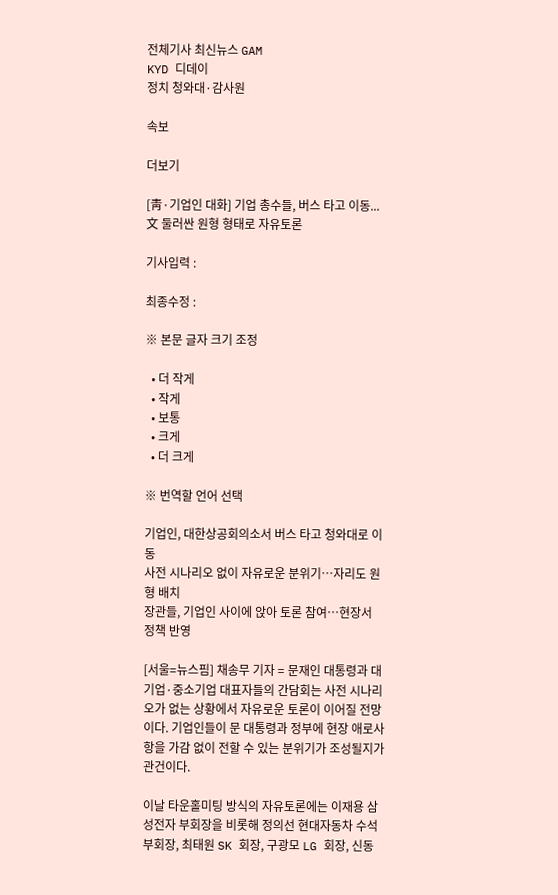전체기사 최신뉴스 GAM
KYD 디데이
정치 청와대·감사원

속보

더보기

[靑·기업인 대화] 기업 총수들, 버스 타고 이동...文 둘러싼 원형 형태로 자유토론

기사입력 :

최종수정 :

※ 본문 글자 크기 조정

  • 더 작게
  • 작게
  • 보통
  • 크게
  • 더 크게

※ 번역할 언어 선택

기업인, 대한상공회의소서 버스 타고 청와대로 이동
사전 시나리오 없이 자유로운 분위기…자리도 원형 배치
장관들, 기업인 사이에 앉아 토론 참여…현장서 정책 반영

[서울=뉴스핌] 채송무 기자 = 문재인 대통령과 대기업·중소기업 대표자들의 간담회는 사전 시나리오가 없는 상황에서 자유로운 토론이 이어질 전망이다. 기업인들이 문 대통령과 정부에 현장 애로사항을 가감 없이 전할 수 있는 분위기가 조성될지가 관건이다.

이날 타운홀미팅 방식의 자유토론에는 이재용 삼성전자 부회장을 비롯해 정의선 현대자동차 수석부회장, 최태원 SK 회장, 구광모 LG 회장, 신동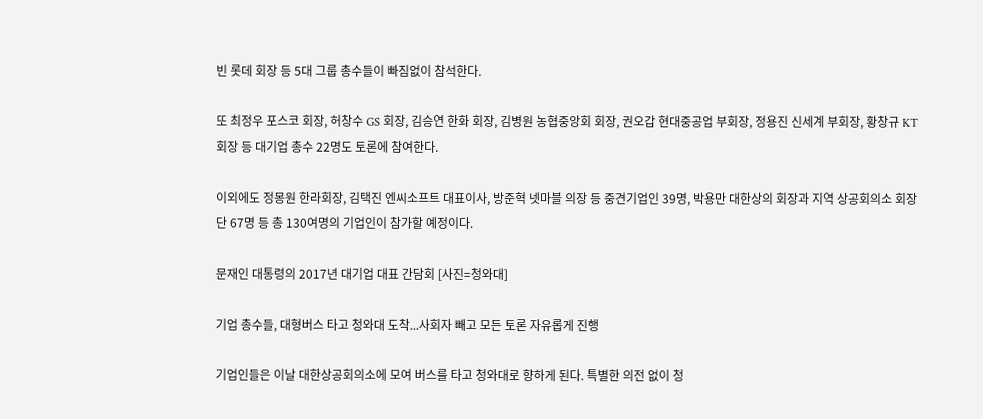빈 롯데 회장 등 5대 그룹 총수들이 빠짐없이 참석한다.

또 최정우 포스코 회장, 허창수 GS 회장, 김승연 한화 회장, 김병원 농협중앙회 회장, 권오갑 현대중공업 부회장, 정용진 신세계 부회장, 황창규 KT 회장 등 대기업 총수 22명도 토론에 참여한다.

이외에도 정몽원 한라회장, 김택진 엔씨소프트 대표이사, 방준혁 넷마블 의장 등 중견기업인 39명, 박용만 대한상의 회장과 지역 상공회의소 회장단 67명 등 총 130여명의 기업인이 참가할 예정이다.

문재인 대통령의 2017년 대기업 대표 간담회 [사진=청와대]

기업 총수들, 대형버스 타고 청와대 도착...사회자 빼고 모든 토론 자유롭게 진행

기업인들은 이날 대한상공회의소에 모여 버스를 타고 청와대로 향하게 된다. 특별한 의전 없이 청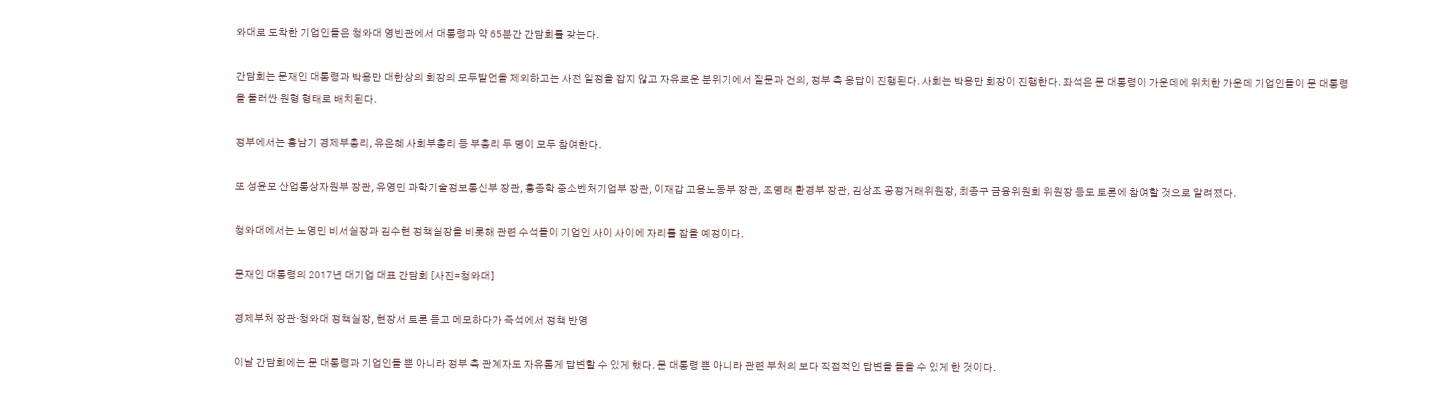와대로 도착한 기업인들은 청와대 영빈관에서 대통령과 약 65분간 간담회를 갖는다.

간담회는 문재인 대통령과 박용만 대한상의 회장의 모두발언을 제외하고는 사전 일정을 잡지 않고 자유로운 분위기에서 질문과 건의, 정부 측 응답이 진행된다. 사회는 박용만 회장이 진행한다. 좌석은 문 대통령이 가운데에 위치한 가운데 기업인들이 문 대통령을 둘러싼 원형 형태로 배치된다.

정부에서는 홍남기 경제부총리, 유은혜 사회부총리 등 부총리 두 명이 모두 참여한다.

또 성윤모 산업통상자원부 장관, 유영민 과학기술정보통신부 장관, 홍종학 중소벤처기업부 장관, 이재갑 고용노동부 장관, 조명래 환경부 장관, 김상조 공정거래위원장, 최종구 금융위원회 위원장 등도 토론에 참여할 것으로 알려졌다.

청와대에서는 노영민 비서실장과 김수현 정책실장을 비롯해 관련 수석들이 기업인 사이 사이에 자리를 잡을 예정이다.

문재인 대통령의 2017년 대기업 대표 간담회 [사진=청와대]

경제부처 장관·청와대 정책실장, 현장서 토론 듣고 메모하다가 즉석에서 정책 반영

이날 간담회에는 문 대통령과 기업인들 뿐 아니라 정부 측 관계자도 자유롭게 답변할 수 있게 했다. 문 대통령 뿐 아니라 관련 부처의 보다 직접적인 답변을 들을 수 있게 한 것이다.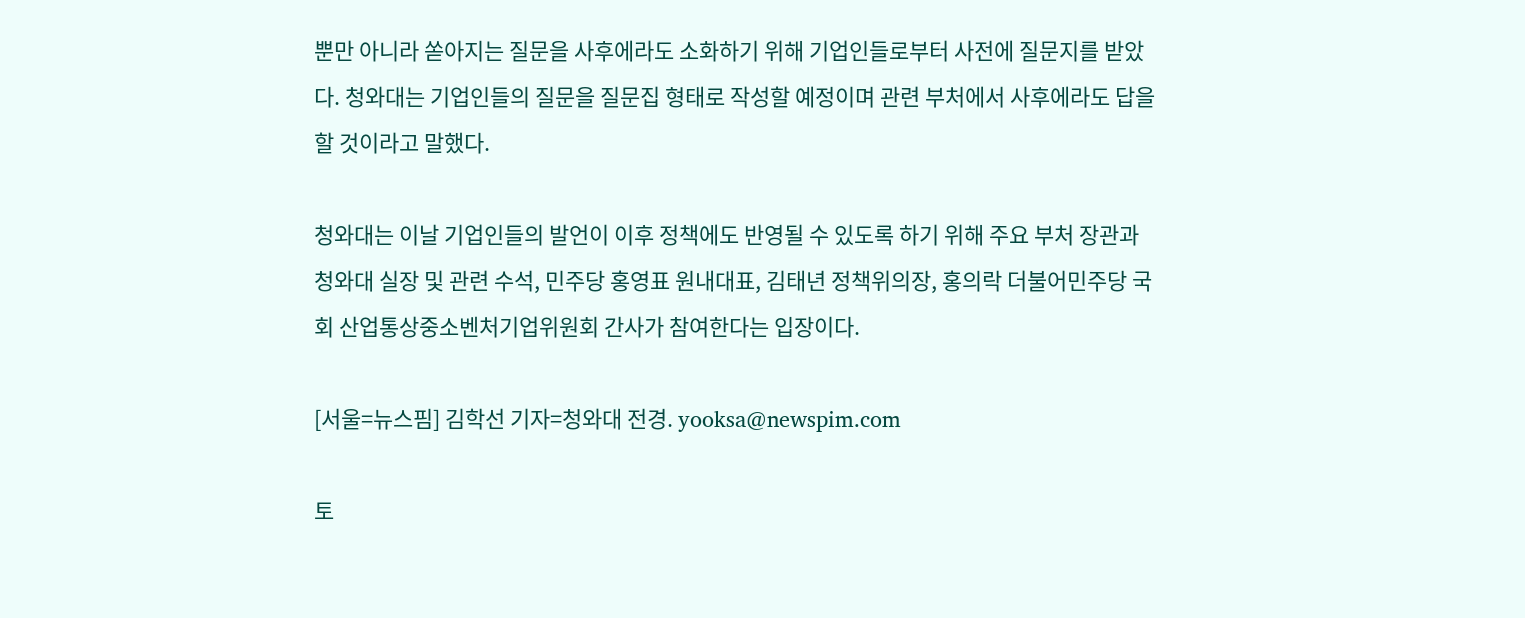뿐만 아니라 쏟아지는 질문을 사후에라도 소화하기 위해 기업인들로부터 사전에 질문지를 받았다. 청와대는 기업인들의 질문을 질문집 형태로 작성할 예정이며 관련 부처에서 사후에라도 답을 할 것이라고 말했다.

청와대는 이날 기업인들의 발언이 이후 정책에도 반영될 수 있도록 하기 위해 주요 부처 장관과 청와대 실장 및 관련 수석, 민주당 홍영표 원내대표, 김태년 정책위의장, 홍의락 더불어민주당 국회 산업통상중소벤처기업위원회 간사가 참여한다는 입장이다.

[서울=뉴스핌] 김학선 기자=청와대 전경. yooksa@newspim.com

토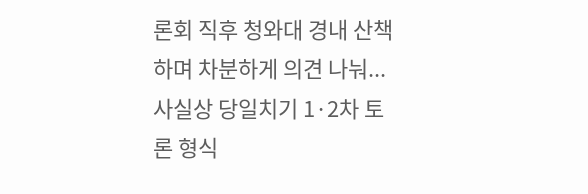론회 직후 청와대 경내 산책하며 차분하게 의견 나눠...사실상 당일치기 1·2차 토론 형식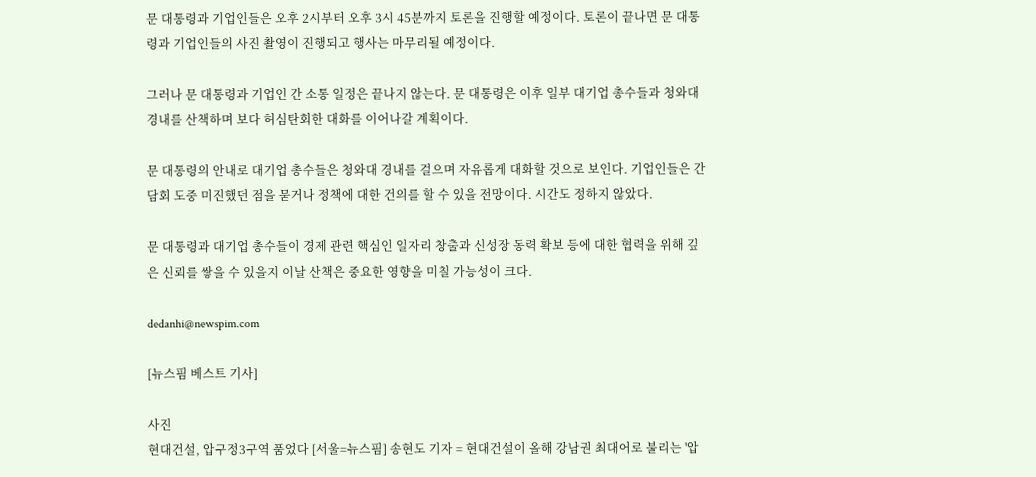문 대통령과 기업인들은 오후 2시부터 오후 3시 45분까지 토론을 진행할 예정이다. 토론이 끝나면 문 대통령과 기업인들의 사진 촬영이 진행되고 행사는 마무리될 예정이다.

그러나 문 대통령과 기업인 간 소통 일정은 끝나지 않는다. 문 대통령은 이후 일부 대기업 총수들과 청와대 경내를 산책하며 보다 허심탄회한 대화를 이어나갈 계획이다.

문 대통령의 안내로 대기업 총수들은 청와대 경내를 걸으며 자유롭게 대화할 것으로 보인다. 기업인들은 간담회 도중 미진했던 점을 묻거나 정책에 대한 건의를 할 수 있을 전망이다. 시간도 정하지 않았다.

문 대통령과 대기업 총수들이 경제 관련 핵심인 일자리 창출과 신성장 동력 확보 등에 대한 협력을 위해 깊은 신뢰를 쌓을 수 있을지 이날 산책은 중요한 영향을 미칠 가능성이 크다.

dedanhi@newspim.com

[뉴스핌 베스트 기사]

사진
현대건설, 압구정3구역 품었다 [서울=뉴스핌] 송현도 기자 = 현대건설이 올해 강남권 최대어로 불리는 '압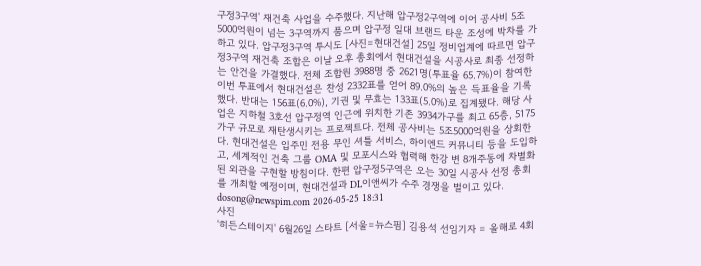구정3구역' 재건축 사업을 수주했다. 지난해 압구정2구역에 이어 공사비 5조5000억원이 넘는 3구역까지 품으며 압구정 일대 브랜드 타운 조성에 박차를 가하고 있다. 압구정3구역 투시도 [사진=현대건설] 25일 정비업계에 따르면 압구정3구역 재건축 조합은 이날 오후 총회에서 현대건설을 시공사로 최종 선정하는 안건을 가결했다. 전체 조합원 3988명 중 2621명(투표율 65.7%)이 참여한 이번 투표에서 현대건설은 찬성 2332표를 얻어 89.0%의 높은 득표율을 기록했다. 반대는 156표(6.0%), 기권 및 무효는 133표(5.0%)로 집계됐다. 해당 사업은 지하철 3호선 압구정역 인근에 위치한 기존 3934가구를 최고 65층, 5175가구 규모로 재탄생시키는 프로젝트다. 전체 공사비는 5조5000억원을 상회한다. 현대건설은 입주민 전용 무인 셔틀 서비스, 하이엔드 커뮤니티 등을 도입하고, 세계적인 건축 그룹 OMA 및 모포시스와 협력해 한강 변 8개주동에 차별화된 외관을 구현할 방침이다. 한편 압구정5구역은 오는 30일 시공사 선정 총회를 개최할 예정이며, 현대건설과 DL이앤씨가 수주 경쟁을 벌이고 있다. dosong@newspim.com 2026-05-25 18:31
사진
'히든스테이지' 6월26일 스타트 [서울=뉴스핌] 김용석 선임기자 = 올해로 4회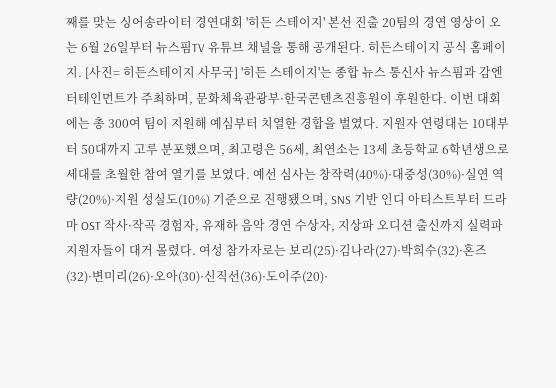째를 맞는 싱어송라이터 경연대회 '히든 스테이지' 본선 진출 20팀의 경연 영상이 오는 6월 26일부터 뉴스핌TV 유튜브 채널을 통해 공개된다. 히든스테이지 공식 홈페이지. [사진= 히든스테이지 사무국] '히든 스테이지'는 종합 뉴스 통신사 뉴스핌과 감엔터테인먼트가 주최하며, 문화체육관광부·한국콘텐츠진흥원이 후원한다. 이번 대회에는 총 300여 팀이 지원해 예심부터 치열한 경합을 벌였다. 지원자 연령대는 10대부터 50대까지 고루 분포했으며, 최고령은 56세, 최연소는 13세 초등학교 6학년생으로 세대를 초월한 참여 열기를 보였다. 예선 심사는 창작력(40%)·대중성(30%)·실연 역량(20%)·지원 성실도(10%) 기준으로 진행됐으며, SNS 기반 인디 아티스트부터 드라마 OST 작사·작곡 경험자, 유재하 음악 경연 수상자, 지상파 오디션 출신까지 실력파 지원자들이 대거 몰렸다. 여성 참가자로는 보리(25)·김나라(27)·박희수(32)·혼즈(32)·변미리(26)·오아(30)·신직선(36)·도이주(20)·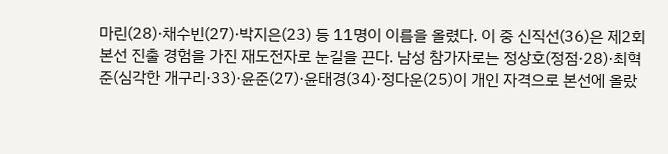마린(28)·채수빈(27)·박지은(23) 등 11명이 이름을 올렸다. 이 중 신직선(36)은 제2회 본선 진출 경험을 가진 재도전자로 눈길을 끈다. 남성 참가자로는 정상호(정점·28)·최혁준(심각한 개구리·33)·윤준(27)·윤태경(34)·정다운(25)이 개인 자격으로 본선에 올랐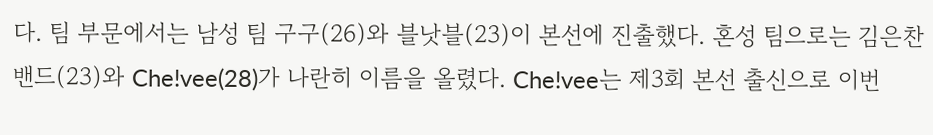다. 팀 부문에서는 남성 팀 구구(26)와 블낫블(23)이 본선에 진출했다. 혼성 팀으로는 김은찬 밴드(23)와 Che!vee(28)가 나란히 이름을 올렸다. Che!vee는 제3회 본선 출신으로 이번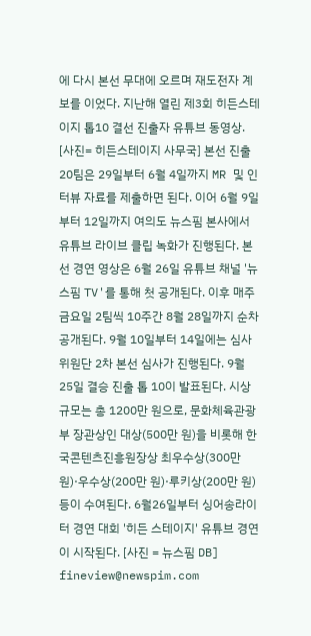에 다시 본선 무대에 오르며 재도전자 계보를 이었다. 지난해 열린 제3회 히든스테이지 톱10 결선 진출자 유튜브 동영상. [사진= 히든스테이지 사무국] 본선 진출 20팀은 29일부터 6월 4일까지 MR 및 인터뷰 자료를 제출하면 된다. 이어 6월 9일부터 12일까지 여의도 뉴스핌 본사에서 유튜브 라이브 클립 녹화가 진행된다. 본선 경연 영상은 6월 26일 유튜브 채널 '뉴스핌 TV'를 통해 첫 공개된다. 이후 매주 금요일 2팀씩 10주간 8월 28일까지 순차 공개된다. 9월 10일부터 14일에는 심사위원단 2차 본선 심사가 진행된다. 9월 25일 결승 진출 톱 10이 발표된다. 시상 규모는 총 1200만 원으로, 문화체육관광부 장관상인 대상(500만 원)을 비롯해 한국콘텐츠진흥원장상 최우수상(300만 원)·우수상(200만 원)·루키상(200만 원) 등이 수여된다. 6월26일부터 싱어송라이터 경연 대회 '히든 스테이지' 유튜브 경연이 시작된다. [사진 = 뉴스핌 DB] fineview@newspim.com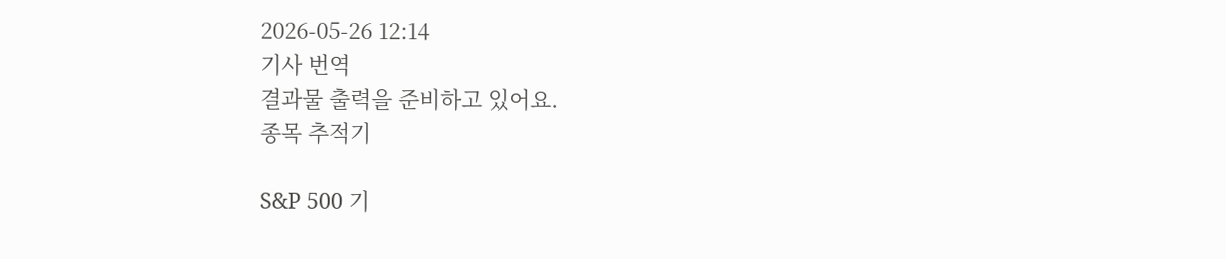2026-05-26 12:14
기사 번역
결과물 출력을 준비하고 있어요.
종목 추적기

S&P 500 기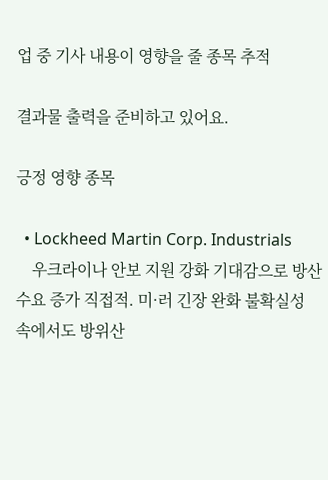업 중 기사 내용이 영향을 줄 종목 추적

결과물 출력을 준비하고 있어요.

긍정 영향 종목

  • Lockheed Martin Corp. Industrials
    우크라이나 안보 지원 강화 기대감으로 방산 수요 증가 직접적. 미·러 긴장 완화 불확실성 속에서도 방위산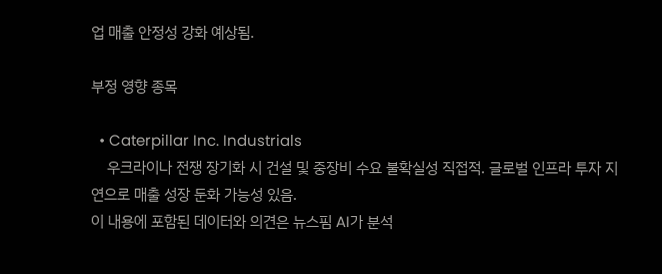업 매출 안정성 강화 예상됨.

부정 영향 종목

  • Caterpillar Inc. Industrials
    우크라이나 전쟁 장기화 시 건설 및 중장비 수요 불확실성 직접적. 글로벌 인프라 투자 지연으로 매출 성장 둔화 가능성 있음.
이 내용에 포함된 데이터와 의견은 뉴스핌 AI가 분석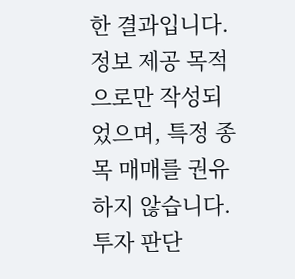한 결과입니다. 정보 제공 목적으로만 작성되었으며, 특정 종목 매매를 권유하지 않습니다. 투자 판단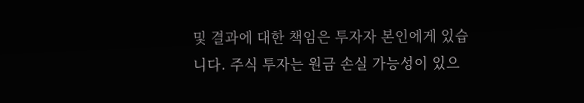및 결과에 대한 책임은 투자자 본인에게 있습니다. 주식 투자는 원금 손실 가능성이 있으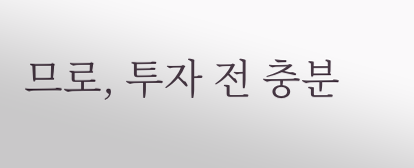므로, 투자 전 충분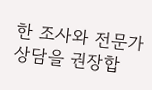한 조사와 전문가 상담을 권장합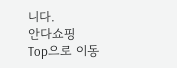니다.
안다쇼핑
Top으로 이동